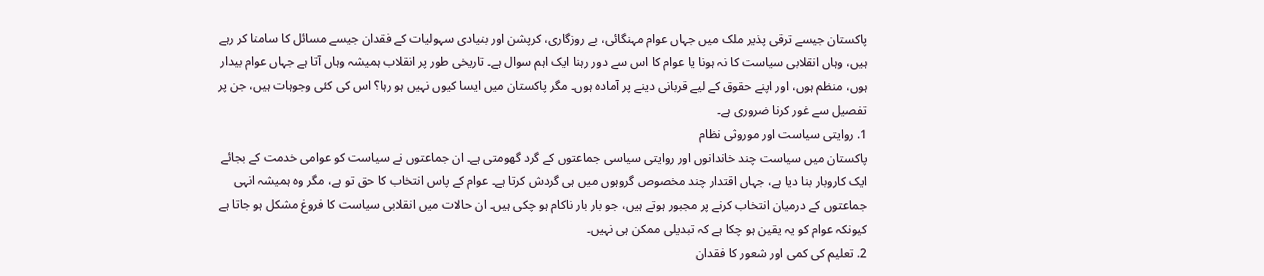پاکستان جیسے ترقی پذیر ملک میں جہاں عوام مہنگائی، بے روزگاری، کرپشن اور بنیادی سہولیات کے فقدان جیسے مسائل کا سامنا کر رہے ہیں، وہاں انقلابی سیاست کا نہ ہونا یا عوام کا اس سے دور رہنا ایک اہم سوال ہے۔ تاریخی طور پر انقلاب ہمیشہ وہاں آتا ہے جہاں عوام بیدار ہوں، منظم ہوں، اور اپنے حقوق کے لیے قربانی دینے پر آمادہ ہوں۔ مگر پاکستان میں ایسا کیوں نہیں ہو رہا؟ اس کی کئی وجوہات ہیں، جن پر تفصیل سے غور کرنا ضروری ہے۔
1. روایتی سیاست اور موروثی نظام
پاکستان میں سیاست چند خاندانوں اور روایتی سیاسی جماعتوں کے گرد گھومتی ہے۔ ان جماعتوں نے سیاست کو عوامی خدمت کے بجائے ایک کاروبار بنا دیا ہے، جہاں اقتدار چند مخصوص گروہوں میں ہی گردش کرتا ہے۔ عوام کے پاس انتخاب کا حق تو ہے، مگر وہ ہمیشہ انہی جماعتوں کے درمیان انتخاب کرنے پر مجبور ہوتے ہیں، جو بار بار ناکام ہو چکی ہیں۔ ان حالات میں انقلابی سیاست کا فروغ مشکل ہو جاتا ہے کیونکہ عوام کو یہ یقین ہو چکا ہے کہ تبدیلی ممکن ہی نہیں۔
2. تعلیم کی کمی اور شعور کا فقدان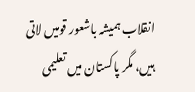انقلاب ہمیشہ باشعور قومیں لاتی ہیں، مگر پاکستان میں تعلیمی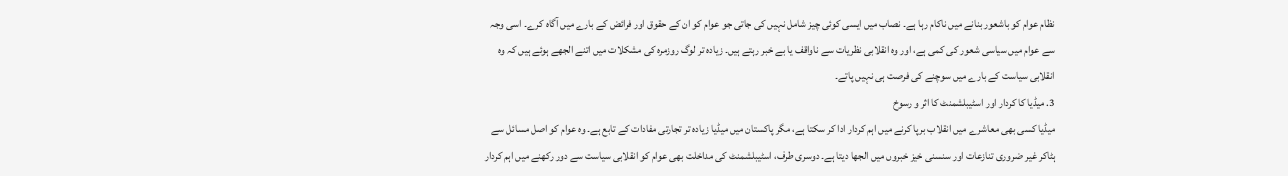نظام عوام کو باشعور بنانے میں ناکام رہا ہے۔ نصاب میں ایسی کوئی چیز شامل نہیں کی جاتی جو عوام کو ان کے حقوق اور فرائض کے بارے میں آگاہ کرے۔ اسی وجہ سے عوام میں سیاسی شعور کی کمی ہے، اور وہ انقلابی نظریات سے ناواقف یا بے خبر رہتے ہیں۔ زیادہ تر لوگ روزمرہ کی مشکلات میں اتنے الجھے ہوئے ہیں کہ وہ انقلابی سیاست کے بارے میں سوچنے کی فرصت ہی نہیں پاتے۔
3. میڈیا کا کردار اور اسٹیبلشمنٹ کا اثر و رسوخ
میڈیا کسی بھی معاشرے میں انقلاب برپا کرنے میں اہم کردار ادا کر سکتا ہے، مگر پاکستان میں میڈیا زیادہ تر تجارتی مفادات کے تابع ہے۔ وہ عوام کو اصل مسائل سے ہٹاکر غیر ضروری تنازعات اور سنسنی خیز خبروں میں الجھا دیتا ہے۔ دوسری طرف، اسٹیبلشمنٹ کی مداخلت بھی عوام کو انقلابی سیاست سے دور رکھنے میں اہم کردار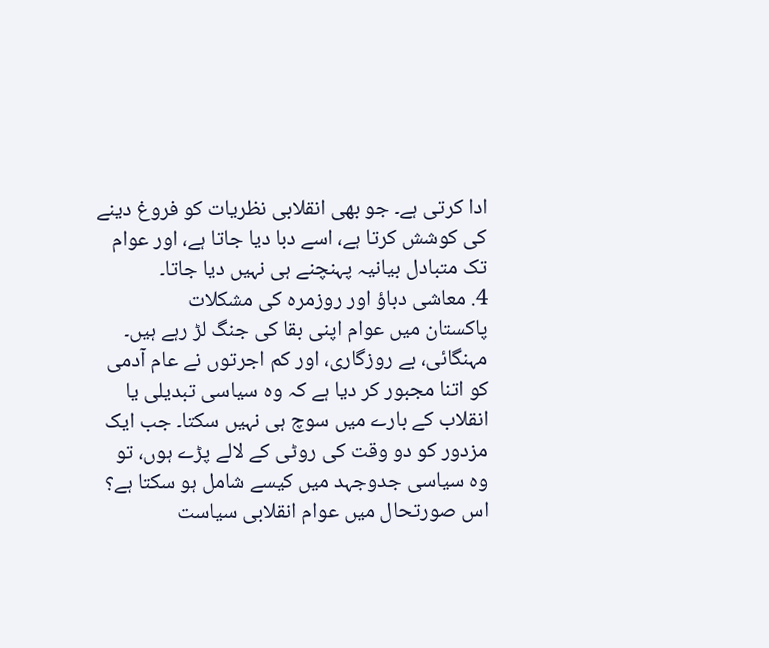ادا کرتی ہے۔ جو بھی انقلابی نظریات کو فروغ دینے کی کوشش کرتا ہے، اسے دبا دیا جاتا ہے، اور عوام تک متبادل بیانیہ پہنچنے ہی نہیں دیا جاتا۔
4. معاشی دباؤ اور روزمرہ کی مشکلات
پاکستان میں عوام اپنی بقا کی جنگ لڑ رہے ہیں۔ مہنگائی، بے روزگاری، اور کم اجرتوں نے عام آدمی کو اتنا مجبور کر دیا ہے کہ وہ سیاسی تبدیلی یا انقلاب کے بارے میں سوچ ہی نہیں سکتا۔ جب ایک مزدور کو دو وقت کی روٹی کے لالے پڑے ہوں، تو وہ سیاسی جدوجہد میں کیسے شامل ہو سکتا ہے؟ اس صورتحال میں عوام انقلابی سیاست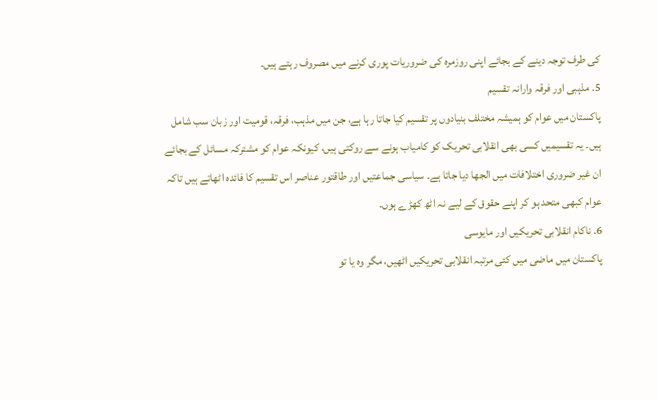کی طرف توجہ دینے کے بجائے اپنی روزمرہ کی ضروریات پوری کرنے میں مصروف رہتے ہیں۔
5. مذہبی اور فرقہ وارانہ تقسیم
پاکستان میں عوام کو ہمیشہ مختلف بنیادوں پر تقسیم کیا جاتا رہا ہے، جن میں مذہب، فرقہ، قومیت اور زبان سب شامل ہیں۔ یہ تقسیمیں کسی بھی انقلابی تحریک کو کامیاب ہونے سے روکتی ہیں، کیونکہ عوام کو مشترکہ مسائل کے بجائے ان غیر ضروری اختلافات میں الجھا دیا جاتا ہے۔ سیاسی جماعتیں اور طاقتور عناصر اس تقسیم کا فائدہ اٹھاتے ہیں تاکہ عوام کبھی متحد ہو کر اپنے حقوق کے لیے نہ اٹھ کھڑے ہوں۔
6. ناکام انقلابی تحریکیں اور مایوسی
پاکستان میں ماضی میں کئی مرتبہ انقلابی تحریکیں اٹھیں، مگر وہ یا تو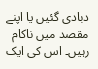دبادی گئیں یا اپنے مقصد میں ناکام رہیں۔ اس کی ایک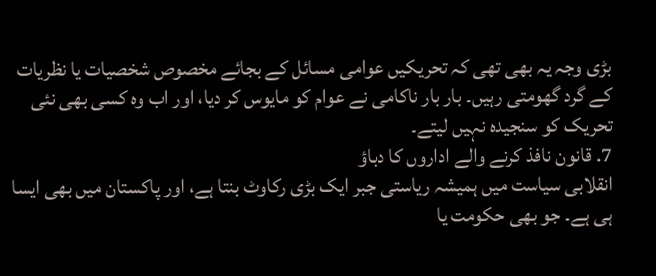بڑی وجہ یہ بھی تھی کہ تحریکیں عوامی مسائل کے بجائے مخصوص شخصیات یا نظریات کے گرد گھومتی رہیں۔ بار بار ناکامی نے عوام کو مایوس کر دیا، اور اب وہ کسی بھی نئی تحریک کو سنجیدہ نہیں لیتے۔
7. قانون نافذ کرنے والے اداروں کا دباؤ
انقلابی سیاست میں ہمیشہ ریاستی جبر ایک بڑی رکاوٹ بنتا ہے، اور پاکستان میں بھی ایسا ہی ہے۔ جو بھی حکومت یا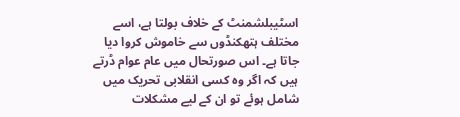اسٹیبلشمنٹ کے خلاف بولتا ہے، اسے مختلف ہتھکنڈوں سے خاموش کروا دیا جاتا ہے۔ اس صورتحال میں عام عوام ڈرتے ہیں کہ اگر وہ کسی انقلابی تحریک میں شامل ہوئے تو ان کے لیے مشکلات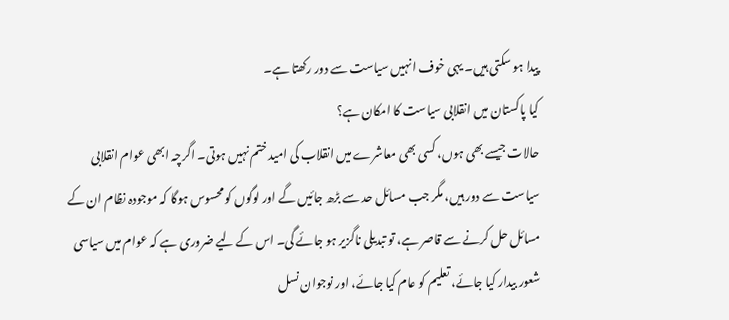پیدا ہو سکتی ہیں۔ یہی خوف انہیں سیاست سے دور رکھتا ہے۔
کیا پاکستان میں انقلابی سیاست کا امکان ہے؟
حالات جیسے بھی ہوں، کسی بھی معاشرے میں انقلاب کی امید ختم نہیں ہوتی۔ اگرچہ ابھی عوام انقلابی سیاست سے دور ہیں، مگر جب مسائل حد سے بڑھ جائیں گے اور لوگوں کو محسوس ہوگا کہ موجودہ نظام ان کے مسائل حل کرنے سے قاصر ہے، تو تبدیلی ناگزیر ہو جائے گی۔ اس کے لیے ضروری ہے کہ عوام میں سیاسی شعور بیدار کیا جائے، تعلیم کو عام کیا جائے، اور نوجوان نسل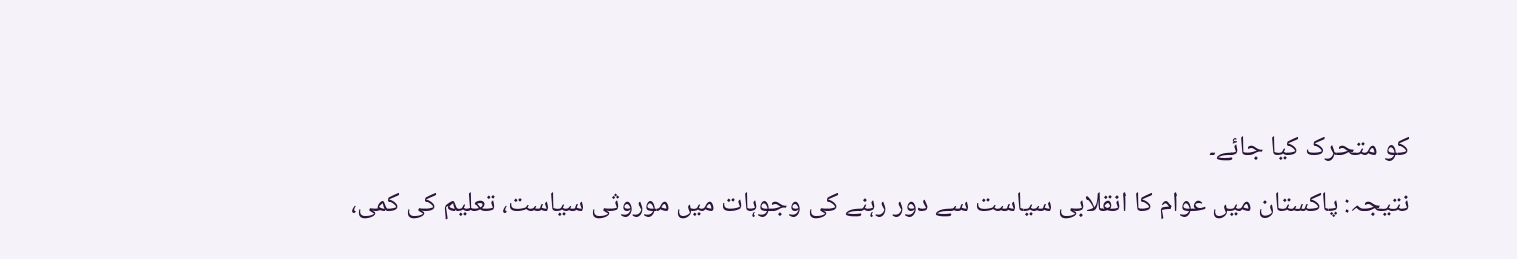کو متحرک کیا جائے۔
نتیجہ: پاکستان میں عوام کا انقلابی سیاست سے دور رہنے کی وجوہات میں موروثی سیاست، تعلیم کی کمی،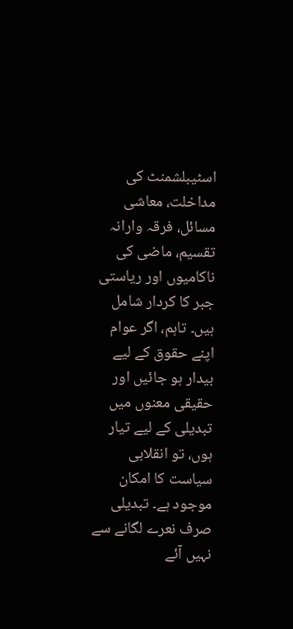اسٹیبلشمنٹ کی مداخلت، معاشی مسائل، فرقہ وارانہ تقسیم، ماضی کی ناکامیوں اور ریاستی جبر کا کردار شامل ہیں۔ تاہم، اگر عوام اپنے حقوق کے لیے بیدار ہو جائیں اور حقیقی معنوں میں تبدیلی کے لیے تیار ہوں، تو انقلابی سیاست کا امکان موجود ہے۔ تبدیلی صرف نعرے لگانے سے نہیں آئے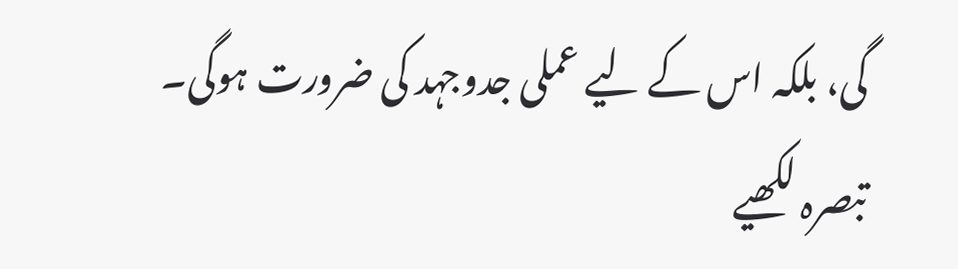گی، بلکہ اس کے لیے عملی جدوجہد کی ضرورت ہوگی۔
تبصرہ لکھیے